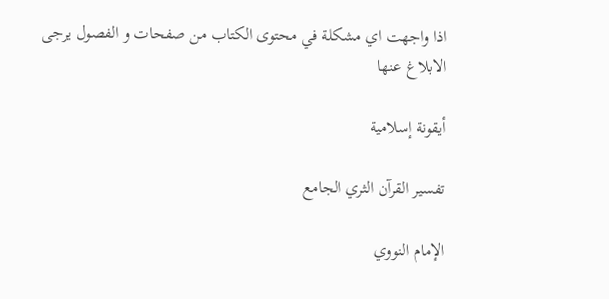اذا واجهت اي مشكلة في محتوى الكتاب من صفحات و الفصول يرجى الابلاغ عنها

أيقونة إسلامية

تفسير القرآن الثري الجامع

الإمام النووي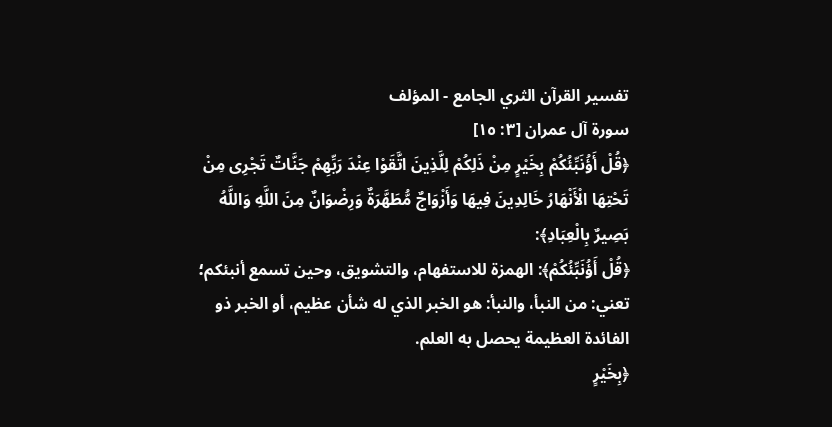تفسير القرآن الثري الجامع - المؤلف
سورة آل عمران [٣: ١٥]
﴿قُلْ أَؤُنَبِّئُكُمْ بِخَيْرٍ مِنْ ذَلِكُمْ لِلَّذِينَ اتَّقَوْا عِنْدَ رَبِّهِمْ جَنَّاتٌ تَجْرِى مِنْ تَحْتِهَا الْأَنْهَارُ خَالِدِينَ فِيهَا وَأَزْوَاجٌ مُّطَهَّرَةٌ وَرِضْوَانٌ مِنَ اللَّهِ وَاللَّهُ بَصِيرٌ بِالْعِبَادِ﴾:
﴿قُلْ أَؤُنَبِّئُكُمْ﴾: الهمزة للاستفهام، والتشويق، وحين تسمع أنبئكم؛ تعني: من النبأ، والنبأ: هو الخبر الذي له شأن عظيم، أو الخبر ذو الفائدة العظيمة يحصل به العلم.
﴿بِخَيْرٍ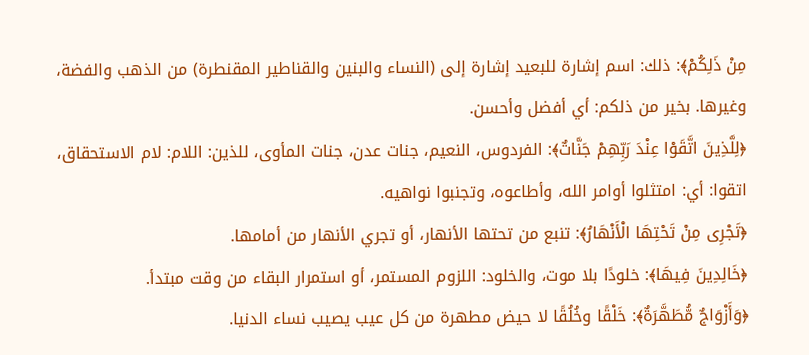مِنْ ذَلِكُمْ﴾: ذلك: اسم إشارة للبعيد إشارة إلى (النساء والبنين والقناطير المقنطرة) من الذهب والفضة، وغيرها. بخير من ذلكم: أي أفضل وأحسن.
﴿لِلَّذِينَ اتَّقَوْا عِنْدَ رَبِّهِمْ جَنَّاتٌ﴾: الفردوس، النعيم، جنات عدن، جنات المأوى، للذين: اللام: لام الاستحقاق، اتقوا: أي: امتثلوا أوامر الله، وأطاعوه، وتجنبوا نواهيه.
﴿تَجْرِى مِنْ تَحْتِهَا الْأَنْهَارُ﴾: تنبع من تحتها الأنهار، أو تجري الأنهار من أمامها.
﴿خَالِدِينَ فِيهَا﴾: خلودًا بلا موت، والخلود: اللزوم المستمر، أو استمرار البقاء من وقت مبتدأ.
﴿وَأَزْوَاجٌ مُّطَهَّرَةٌ﴾: خَلْقًا وخُلُقًا لا حيض مطهرة من كل عيب يصيب نساء الدنيا.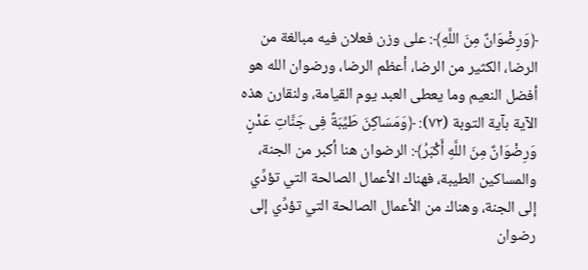﴿وَرِضْوَانٌ مِنَ اللَّهِ﴾: على وزن فعلان فيه مبالغة من الرضا، الكثير من الرضا، أعظم الرضا، ورضوان الله هو أفضل النعيم وما يعطى العبد يوم القيامة، ولنقارن هذه الآية بآية التوبة (٧٢): ﴿وَمَسَاكِنَ طَيِّبَةً فِى جَنَّاتِ عَدْنٍ وَرِضْوَانٌ مِنَ اللَّهِ أَكْبَرُ﴾: الرضوان هنا أكبر من الجنة، والمساكين الطيبة، فهناك الأعمال الصالحة التي تؤدِّي إلى الجنة، وهناك من الأعمال الصالحة التي تؤدِّي إلى رضوان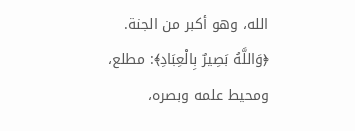الله، وهو أكبر من الجنة.
﴿وَاللَّهُ بَصِيرٌ بِالْعِبَادِ﴾: مطلع، ومحيط علمه وبصره،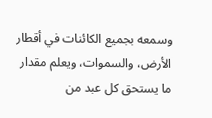وسمعه بجميع الكائنات في أقطار الأرض، والسموات، ويعلم مقدار ما يستحق كل عبد من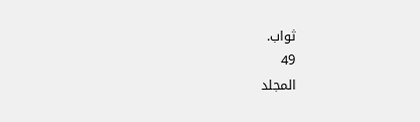ثواب.
49
المجلد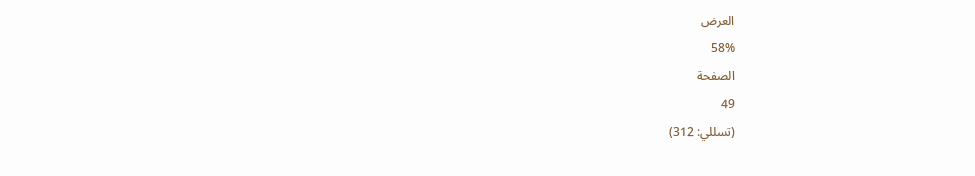العرض
58%
الصفحة
49
(تسللي: 312)